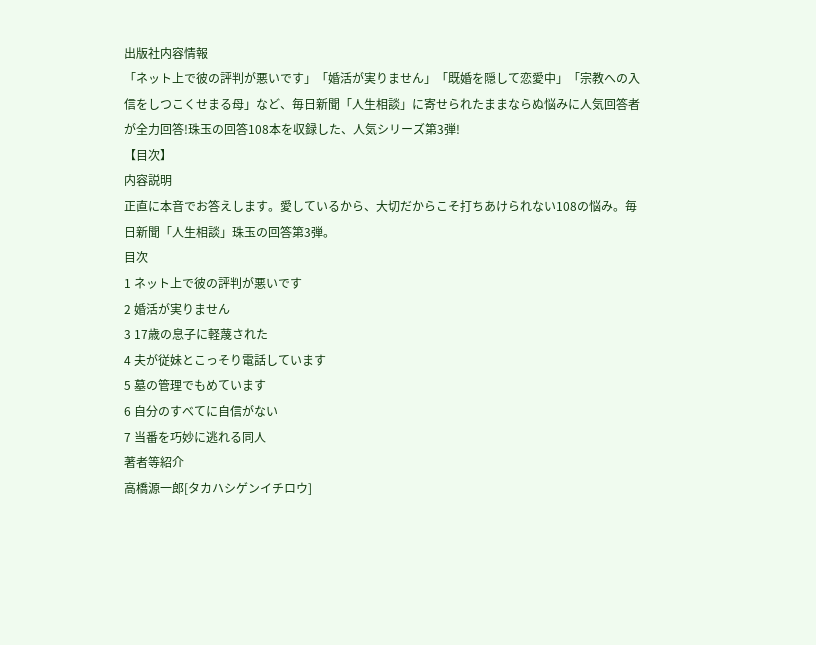出版社内容情報
「ネット上で彼の評判が悪いです」「婚活が実りません」「既婚を隠して恋愛中」「宗教への入信をしつこくせまる母」など、毎日新聞「人生相談」に寄せられたままならぬ悩みに人気回答者が全力回答!珠玉の回答108本を収録した、人気シリーズ第3弾!
【目次】
内容説明
正直に本音でお答えします。愛しているから、大切だからこそ打ちあけられない108の悩み。毎日新聞「人生相談」珠玉の回答第3弾。
目次
1 ネット上で彼の評判が悪いです
2 婚活が実りません
3 17歳の息子に軽蔑された
4 夫が従妹とこっそり電話しています
5 墓の管理でもめています
6 自分のすべてに自信がない
7 当番を巧妙に逃れる同人
著者等紹介
高橋源一郎[タカハシゲンイチロウ]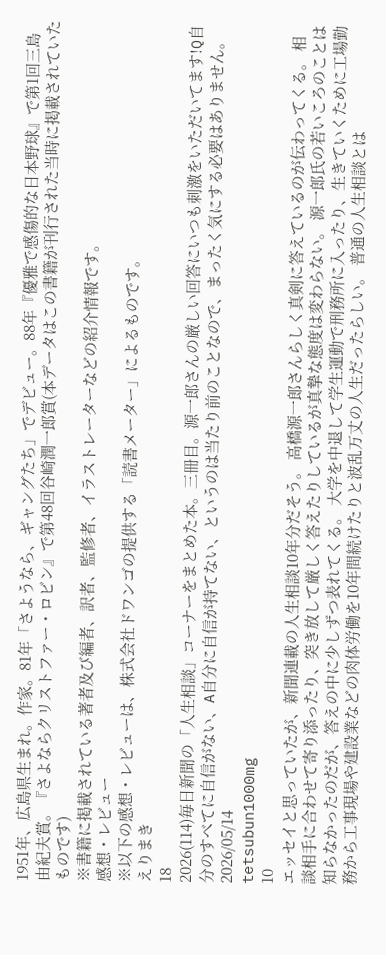1951年、広島県生まれ。作家。81年「さようなら、ギャングたち」でデビュー。88年『優雅で感傷的な日本野球』で第1回三島由紀夫賞。『さよならクリストファー・ロビン』で第48回谷崎潤一郎賞(本データはこの書籍が刊行された当時に掲載されていたものです)
※書籍に掲載されている著者及び編者、訳者、監修者、イラストレーターなどの紹介情報です。
感想・レビュー
※以下の感想・レビューは、株式会社ドワンゴの提供する「読書メーター」によるものです。
えりまき
18
2026(114)毎日新聞の「人生相談」コーナーをまとめた本。三冊目。源一郎さんの厳しい回答にいつも刺激をいただいてます!Q自分のすべてに自信がない、A自分に自信が持てない、というのは当たり前のことなので、まったく気にする必要はありません。 2026/05/14
tetsubun1000mg
10
エッセイと思っていたが、新聞連載の人生相談10年分だそう。 高橋源一郎さんらしく真剣に答えているのが伝わってくる。 相談相手に合わせて寄り添ったり、突き放して厳しく答えたりしているが真摯な態度は変わらない。 源一郎氏の若いころのことは知らなかったのだが、答えの中に少しずつ表れてくる。 大学を中退して学生運動で刑務所に入ったり、生きていくために工場勤務から工事現場や建設業などの肉体労働を10年間続けたりと波乱万丈の人生だったらしい。 普通の人生相談とは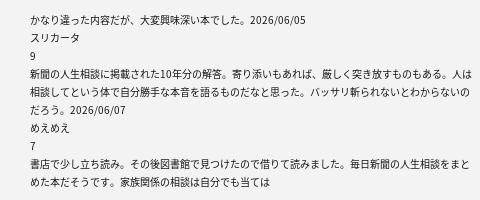かなり違った内容だが、大変興味深い本でした。2026/06/05
スリカータ
9
新聞の人生相談に掲載された10年分の解答。寄り添いもあれば、厳しく突き放すものもある。人は相談してという体で自分勝手な本音を語るものだなと思った。バッサリ斬られないとわからないのだろう。2026/06/07
めえめえ
7
書店で少し立ち読み。その後図書館で見つけたので借りて読みました。毎日新聞の人生相談をまとめた本だそうです。家族関係の相談は自分でも当ては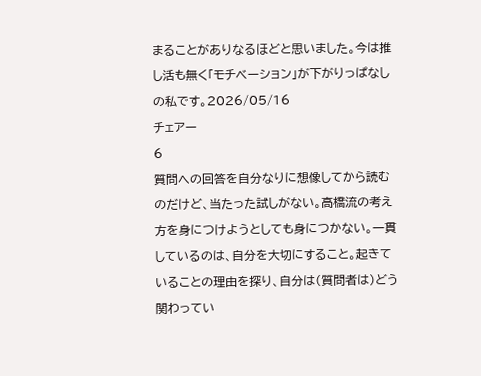まることがありなるほどと思いました。今は推し活も無く「モチベーション」が下がりっぱなしの私です。2026/05/16
チェアー
6
質問への回答を自分なりに想像してから読むのだけど、当たった試しがない。高橋流の考え方を身につけようとしても身につかない。一貫しているのは、自分を大切にすること。起きていることの理由を探り、自分は(質問者は)どう関わってい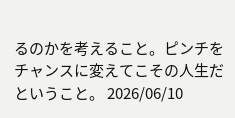るのかを考えること。ピンチをチャンスに変えてこその人生だということ。 2026/06/10